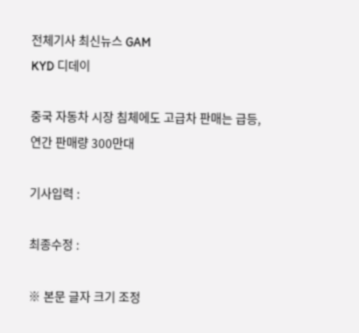전체기사 최신뉴스 GAM
KYD 디데이

중국 자동차 시장 침체에도 고급차 판매는 급등, 연간 판매량 300만대

기사입력 :

최종수정 :

※ 본문 글자 크기 조정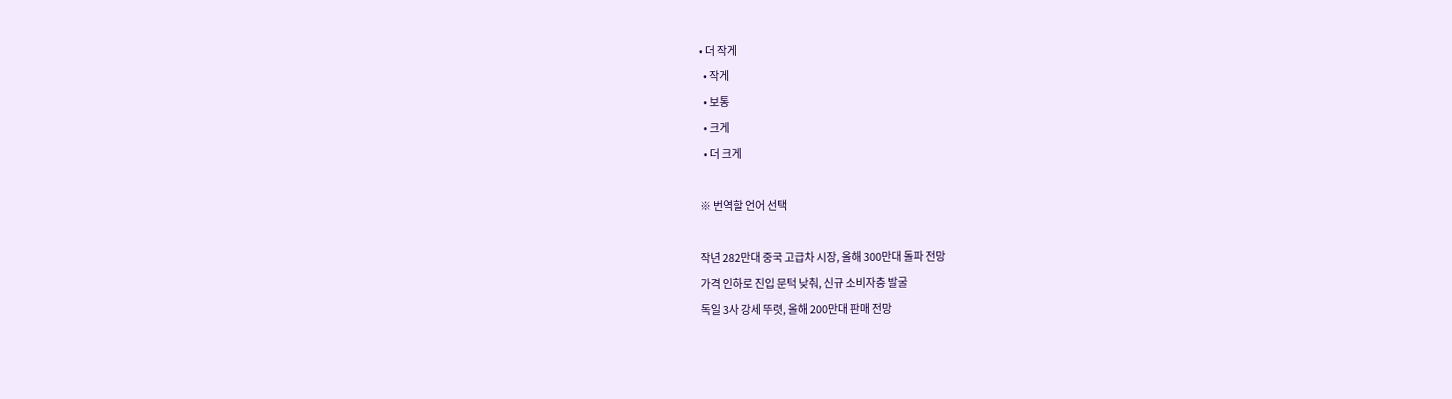• 더 작게
  • 작게
  • 보통
  • 크게
  • 더 크게

※ 번역할 언어 선택

작년 282만대 중국 고급차 시장, 올해 300만대 돌파 전망
가격 인하로 진입 문턱 낮춰, 신규 소비자층 발굴
독일 3사 강세 뚜렷, 올해 200만대 판매 전망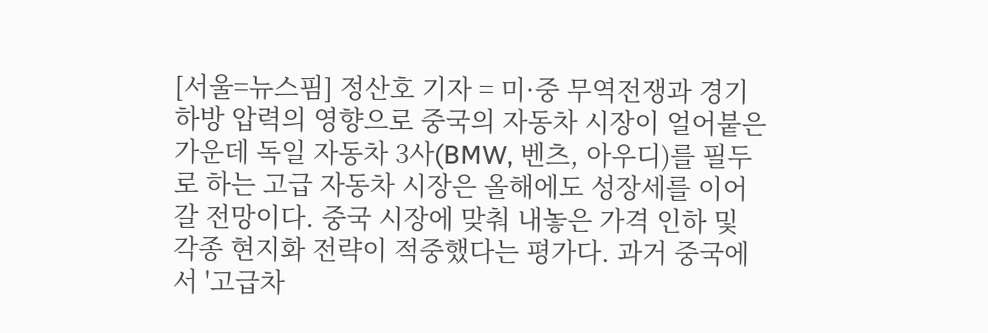[서울=뉴스핌] 정산호 기자 = 미·중 무역전쟁과 경기 하방 압력의 영향으로 중국의 자동차 시장이 얼어붙은 가운데 독일 자동차 3사(BMW, 벤츠, 아우디)를 필두로 하는 고급 자동차 시장은 올해에도 성장세를 이어갈 전망이다. 중국 시장에 맞춰 내놓은 가격 인하 및 각종 현지화 전략이 적중했다는 평가다. 과거 중국에서 '고급차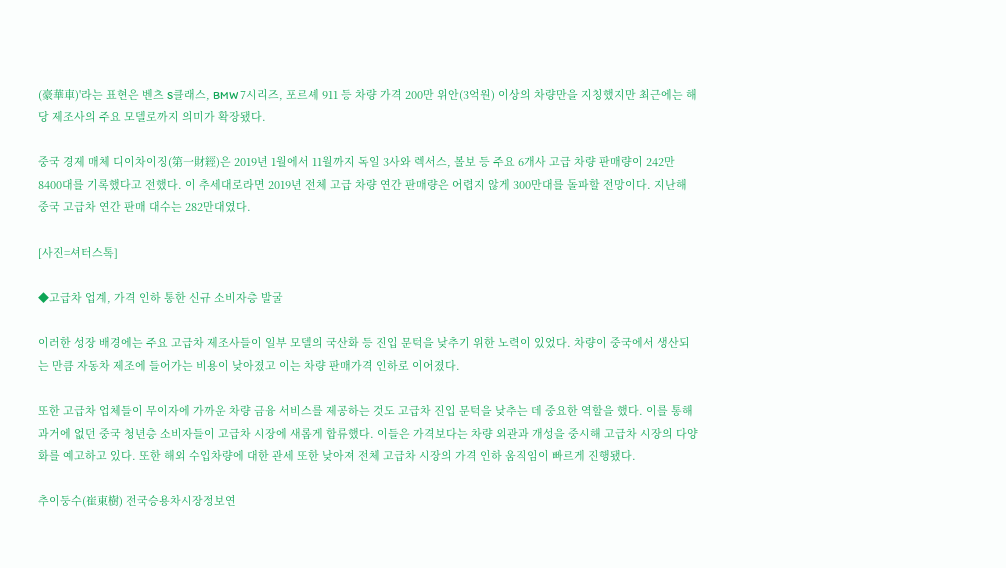(豪華車)'라는 표현은 벤츠 S클래스, BMW 7시리즈, 포르셰 911 등 차량 가격 200만 위안(3억원) 이상의 차량만을 지칭했지만 최근에는 해당 제조사의 주요 모델로까지 의미가 확장됐다.

중국 경제 매체 디이차이징(第一財經)은 2019년 1월에서 11월까지 독일 3사와 렉서스, 볼보 등 주요 6개사 고급 차량 판매량이 242만8400대를 기록했다고 전했다. 이 추세대로라면 2019년 전체 고급 차량 연간 판매량은 어렵지 않게 300만대를 돌파할 전망이다. 지난해 중국 고급차 연간 판매 대수는 282만대였다.

[사진=셔터스톡]

◆고급차 업계, 가격 인하 통한 신규 소비자층 발굴

이러한 성장 배경에는 주요 고급차 제조사들이 일부 모델의 국산화 등 진입 문턱을 낮추기 위한 노력이 있었다. 차량이 중국에서 생산되는 만큼 자동차 제조에 들어가는 비용이 낮아졌고 이는 차량 판매가격 인하로 이어졌다.

또한 고급차 업체들이 무이자에 가까운 차량 금융 서비스를 제공하는 것도 고급차 진입 문턱을 낮추는 데 중요한 역할을 했다. 이를 통해 과거에 없던 중국 청년층 소비자들이 고급차 시장에 새롭게 합류했다. 이들은 가격보다는 차량 외관과 개성을 중시해 고급차 시장의 다양화를 예고하고 있다. 또한 해외 수입차량에 대한 관세 또한 낮아져 전체 고급차 시장의 가격 인하 움직임이 빠르게 진행됐다.

추이둥수(崔東樹) 전국승용차시장정보연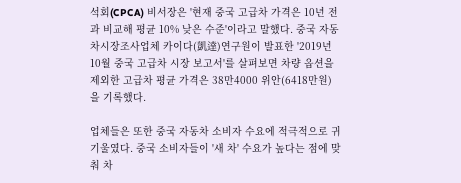석회(CPCA) 비서장은 '현재 중국 고급차 가격은 10년 전과 비교해 평균 10% 낮은 수준'이라고 말했다. 중국 자동차시장조사업체 카이다(凱達)연구원이 발표한 '2019년 10월 중국 고급차 시장 보고서'를 살펴보면 차량 옵션을 제외한 고급차 평균 가격은 38만4000 위안(6418만원) 을 기록했다.

업체들은 또한 중국 자동차 소비자 수요에 적극적으로 귀 기울였다. 중국 소비자들이 '새 차' 수요가 높다는 점에 맞춰 차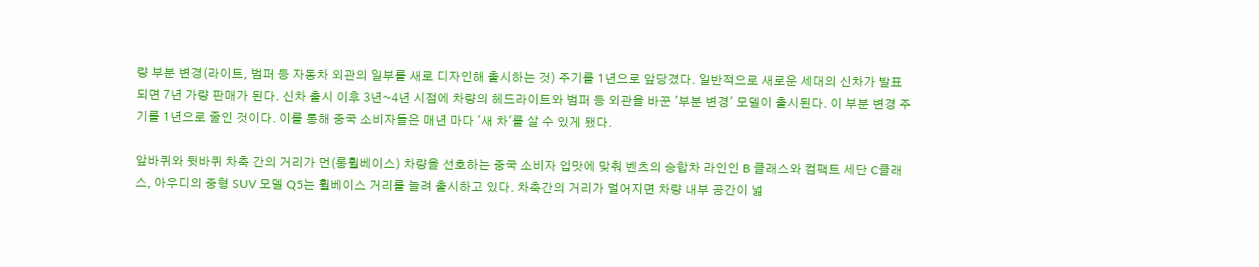량 부분 변경(라이트, 범퍼 등 자동차 외관의 일부를 새로 디자인해 출시하는 것) 주기를 1년으로 앞당겼다. 일반적으로 새로운 세대의 신차가 발표되면 7년 가량 판매가 된다. 신차 출시 이후 3년~4년 시점에 차량의 헤드라이트와 범퍼 등 외관을 바꾼 '부분 변경' 모델이 출시된다. 이 부분 변경 주기를 1년으로 줄인 것이다. 이를 통해 중국 소비자들은 매년 마다 '새 차'를 살 수 있게 됐다.

앞바퀴와 뒷바퀴 차축 간의 거리가 먼(롱휠베이스) 차량을 선호하는 중국 소비자 입맛에 맞춰 벤츠의 승합차 라인인 B 클래스와 컴팩트 세단 C클래스, 아우디의 중형 SUV 모델 Q5는 휠베이스 거리를 늘려 출시하고 있다. 차축간의 거리가 멀어지면 차량 내부 공간이 넓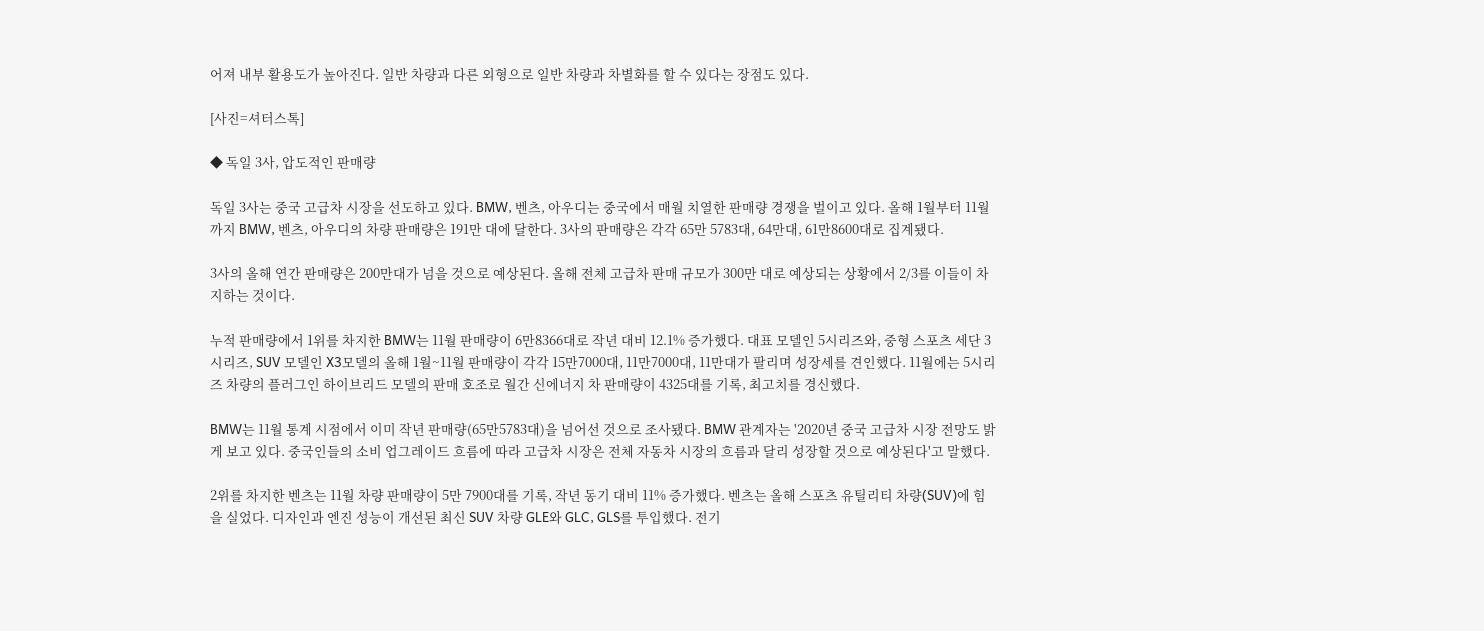어져 내부 활용도가 높아진다. 일반 차량과 다른 외형으로 일반 차량과 차별화를 할 수 있다는 장점도 있다.

[사진=셔터스톡]

◆ 독일 3사, 압도적인 판매량

독일 3사는 중국 고급차 시장을 선도하고 있다. BMW, 벤츠, 아우디는 중국에서 매월 치열한 판매량 경쟁을 벌이고 있다. 올해 1월부터 11월까지 BMW, 벤츠, 아우디의 차량 판매량은 191만 대에 달한다. 3사의 판매량은 각각 65만 5783대, 64만대, 61만8600대로 집계됐다.

3사의 올해 연간 판매량은 200만대가 넘을 것으로 예상된다. 올해 전체 고급차 판매 규모가 300만 대로 예상되는 상황에서 2/3를 이들이 차지하는 것이다.

누적 판매량에서 1위를 차지한 BMW는 11월 판매량이 6만8366대로 작년 대비 12.1% 증가했다. 대표 모델인 5시리즈와, 중형 스포츠 세단 3시리즈, SUV 모델인 X3모델의 올해 1월~11월 판매량이 각각 15만7000대, 11만7000대, 11만대가 팔리며 성장세를 견인했다. 11월에는 5시리즈 차량의 플러그인 하이브리드 모델의 판매 호조로 월간 신에너지 차 판매량이 4325대를 기록, 최고치를 경신했다.

BMW는 11월 통계 시점에서 이미 작년 판매량(65만5783대)을 넘어선 것으로 조사됐다. BMW 관계자는 '2020년 중국 고급차 시장 전망도 밝게 보고 있다. 중국인들의 소비 업그레이드 흐름에 따라 고급차 시장은 전체 자동차 시장의 흐름과 달리 성장할 것으로 예상된다'고 말했다.

2위를 차지한 벤츠는 11월 차량 판매량이 5만 7900대를 기록, 작년 동기 대비 11% 증가했다. 벤츠는 올해 스포츠 유틸리티 차량(SUV)에 힘을 실었다. 디자인과 엔진 성능이 개선된 최신 SUV 차량 GLE와 GLC, GLS를 투입했다. 전기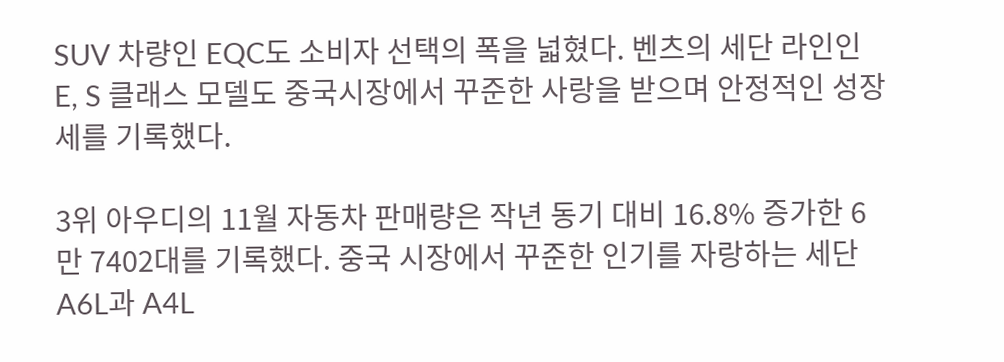SUV 차량인 EQC도 소비자 선택의 폭을 넓혔다. 벤츠의 세단 라인인 E, S 클래스 모델도 중국시장에서 꾸준한 사랑을 받으며 안정적인 성장세를 기록했다.

3위 아우디의 11월 자동차 판매량은 작년 동기 대비 16.8% 증가한 6만 7402대를 기록했다. 중국 시장에서 꾸준한 인기를 자랑하는 세단 A6L과 A4L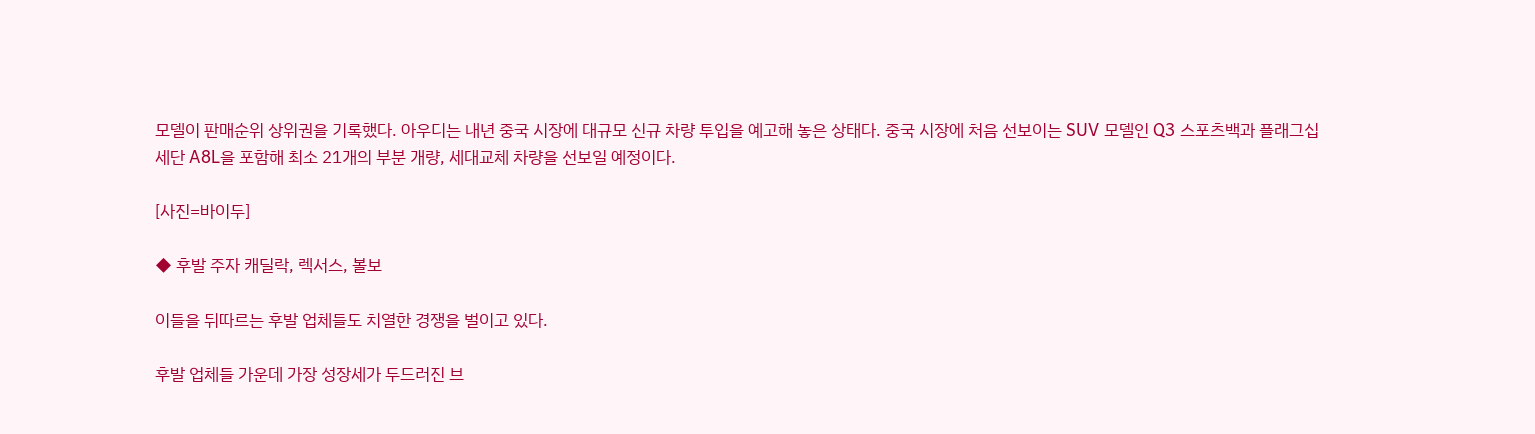모델이 판매순위 상위권을 기록했다. 아우디는 내년 중국 시장에 대규모 신규 차량 투입을 예고해 놓은 상태다. 중국 시장에 처음 선보이는 SUV 모델인 Q3 스포츠백과 플래그십 세단 A8L을 포함해 최소 21개의 부분 개량, 세대교체 차량을 선보일 예정이다.

[사진=바이두]

◆ 후발 주자 캐딜락, 렉서스, 볼보

이들을 뒤따르는 후발 업체들도 치열한 경쟁을 벌이고 있다.

후발 업체들 가운데 가장 성장세가 두드러진 브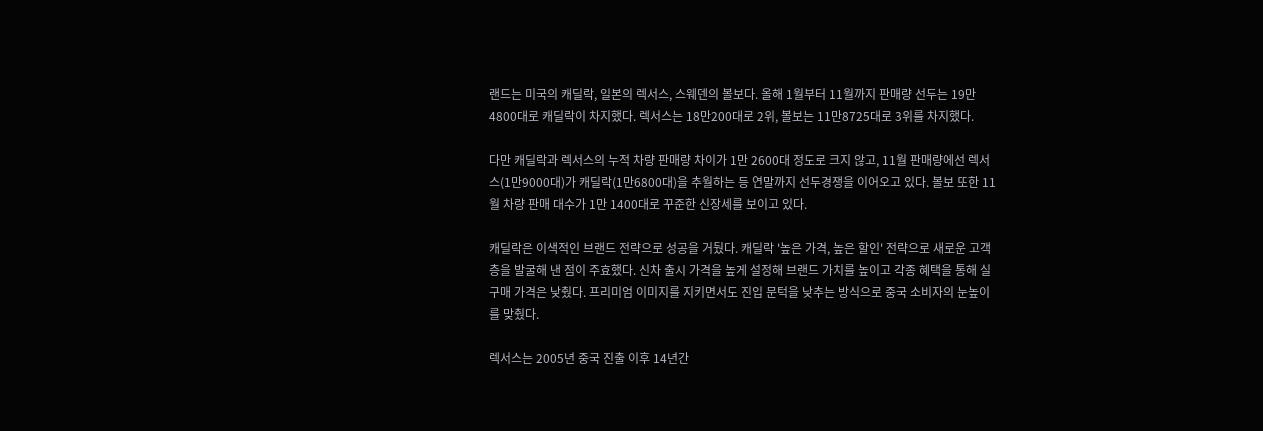랜드는 미국의 캐딜락, 일본의 렉서스, 스웨덴의 볼보다. 올해 1월부터 11월까지 판매량 선두는 19만4800대로 캐딜락이 차지했다. 렉서스는 18만200대로 2위, 볼보는 11만8725대로 3위를 차지했다.

다만 캐딜락과 렉서스의 누적 차량 판매량 차이가 1만 2600대 정도로 크지 않고, 11월 판매량에선 렉서스(1만9000대)가 캐딜락(1만6800대)을 추월하는 등 연말까지 선두경쟁을 이어오고 있다. 볼보 또한 11월 차량 판매 대수가 1만 1400대로 꾸준한 신장세를 보이고 있다.

캐딜락은 이색적인 브랜드 전략으로 성공을 거뒀다. 캐딜락 '높은 가격, 높은 할인' 전략으로 새로운 고객층을 발굴해 낸 점이 주효했다. 신차 출시 가격을 높게 설정해 브랜드 가치를 높이고 각종 혜택을 통해 실구매 가격은 낮췄다. 프리미엄 이미지를 지키면서도 진입 문턱을 낮추는 방식으로 중국 소비자의 눈높이를 맞췄다.

렉서스는 2005년 중국 진출 이후 14년간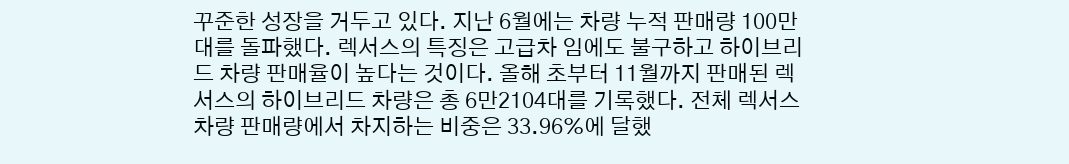꾸준한 성장을 거두고 있다. 지난 6월에는 차량 누적 판매량 100만대를 돌파했다. 렉서스의 특징은 고급차 임에도 불구하고 하이브리드 차량 판매율이 높다는 것이다. 올해 초부터 11월까지 판매된 렉서스의 하이브리드 차량은 총 6만2104대를 기록했다. 전체 렉서스 차량 판매량에서 차지하는 비중은 33.96%에 달했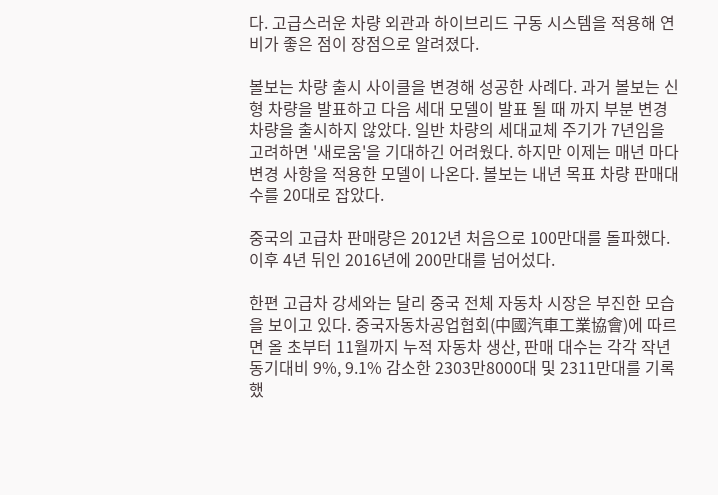다. 고급스러운 차량 외관과 하이브리드 구동 시스템을 적용해 연비가 좋은 점이 장점으로 알려졌다.

볼보는 차량 출시 사이클을 변경해 성공한 사례다. 과거 볼보는 신형 차량을 발표하고 다음 세대 모델이 발표 될 때 까지 부분 변경 차량을 출시하지 않았다. 일반 차량의 세대교체 주기가 7년임을 고려하면 '새로움'을 기대하긴 어려웠다. 하지만 이제는 매년 마다 변경 사항을 적용한 모델이 나온다. 볼보는 내년 목표 차량 판매대수를 20대로 잡았다.

중국의 고급차 판매량은 2012년 처음으로 100만대를 돌파했다. 이후 4년 뒤인 2016년에 200만대를 넘어섰다.

한편 고급차 강세와는 달리 중국 전체 자동차 시장은 부진한 모습을 보이고 있다. 중국자동차공업협회(中國汽車工業協會)에 따르면 올 초부터 11월까지 누적 자동차 생산, 판매 대수는 각각 작년 동기대비 9%, 9.1% 감소한 2303만8000대 및 2311만대를 기록했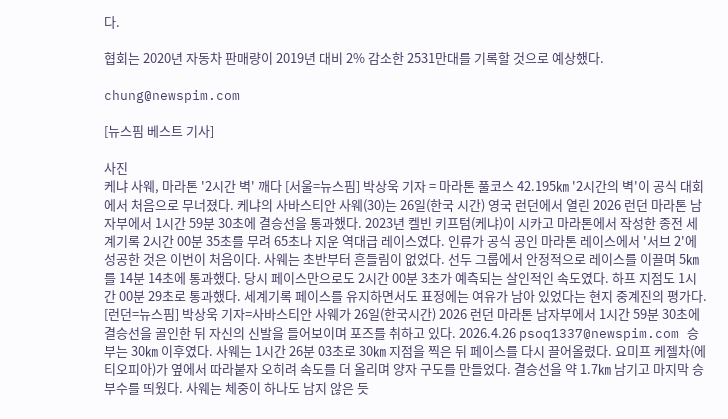다.

협회는 2020년 자동차 판매량이 2019년 대비 2% 감소한 2531만대를 기록할 것으로 예상했다.

chung@newspim.com

[뉴스핌 베스트 기사]

사진
케냐 사웨, 마라톤 '2시간 벽' 깨다 [서울=뉴스핌] 박상욱 기자 = 마라톤 풀코스 42.195㎞ '2시간의 벽'이 공식 대회에서 처음으로 무너졌다. 케냐의 사바스티안 사웨(30)는 26일(한국 시간) 영국 런던에서 열린 2026 런던 마라톤 남자부에서 1시간 59분 30초에 결승선을 통과했다. 2023년 켈빈 키프텀(케냐)이 시카고 마라톤에서 작성한 종전 세계기록 2시간 00분 35초를 무려 65초나 지운 역대급 레이스였다. 인류가 공식 공인 마라톤 레이스에서 '서브 2'에 성공한 것은 이번이 처음이다. 사웨는 초반부터 흔들림이 없었다. 선두 그룹에서 안정적으로 레이스를 이끌며 5㎞를 14분 14초에 통과했다. 당시 페이스만으로도 2시간 00분 3초가 예측되는 살인적인 속도였다. 하프 지점도 1시간 00분 29초로 통과했다. 세계기록 페이스를 유지하면서도 표정에는 여유가 남아 있었다는 현지 중계진의 평가다. [런던=뉴스핌] 박상욱 기자=사바스티안 사웨가 26일(한국시간) 2026 런던 마라톤 남자부에서 1시간 59분 30초에 결승선을 골인한 뒤 자신의 신발을 들어보이며 포즈를 취하고 있다. 2026.4.26 psoq1337@newspim.com 승부는 30㎞ 이후였다. 사웨는 1시간 26분 03초로 30㎞ 지점을 찍은 뒤 페이스를 다시 끌어올렸다. 요미프 케젤차(에티오피아)가 옆에서 따라붙자 오히려 속도를 더 올리며 양자 구도를 만들었다. 결승선을 약 1.7㎞ 남기고 마지막 승부수를 띄웠다. 사웨는 체중이 하나도 남지 않은 듯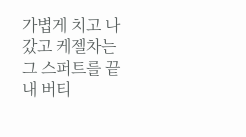가볍게 치고 나갔고 케젤차는 그 스퍼트를 끝내 버티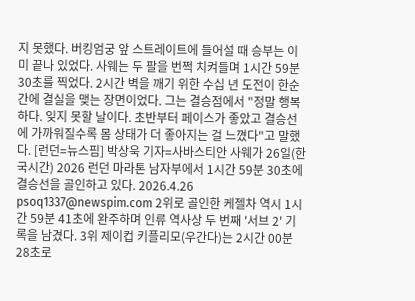지 못했다. 버킹엄궁 앞 스트레이트에 들어설 때 승부는 이미 끝나 있었다. 사웨는 두 팔을 번쩍 치켜들며 1시간 59분 30초를 찍었다. 2시간 벽을 깨기 위한 수십 년 도전이 한순간에 결실을 맺는 장면이었다. 그는 결승점에서 "정말 행복하다. 잊지 못할 날이다. 초반부터 페이스가 좋았고 결승선에 가까워질수록 몸 상태가 더 좋아지는 걸 느꼈다"고 말했다. [런던=뉴스핌] 박상욱 기자=사바스티안 사웨가 26일(한국시간) 2026 런던 마라톤 남자부에서 1시간 59분 30초에 결승선을 골인하고 있다. 2026.4.26 psoq1337@newspim.com 2위로 골인한 케젤차 역시 1시간 59분 41초에 완주하며 인류 역사상 두 번째 '서브 2' 기록을 남겼다. 3위 제이컵 키플리모(우간다)는 2시간 00분 28초로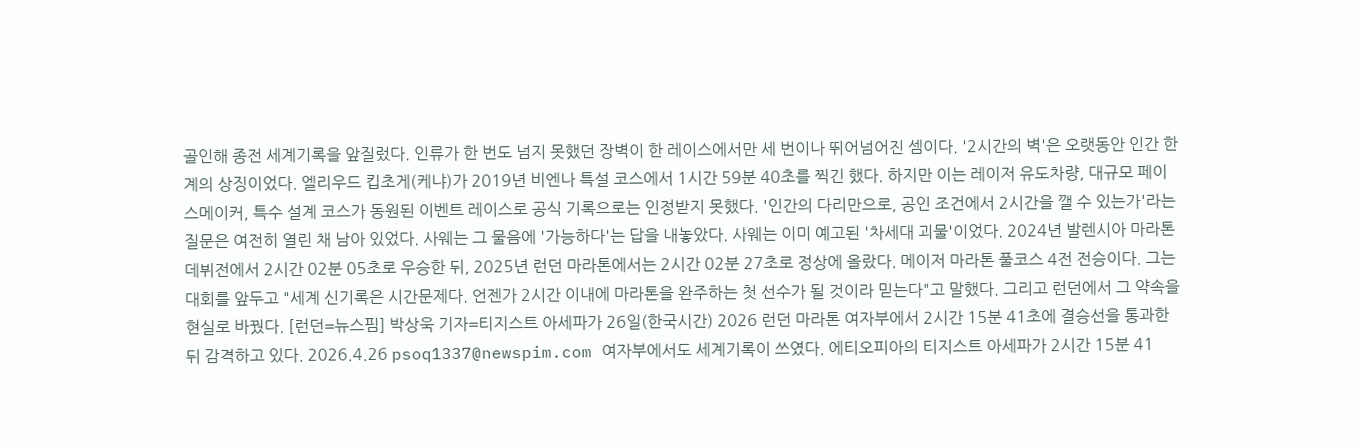골인해 종전 세계기록을 앞질렀다. 인류가 한 번도 넘지 못했던 장벽이 한 레이스에서만 세 번이나 뛰어넘어진 셈이다. '2시간의 벽'은 오랫동안 인간 한계의 상징이었다. 엘리우드 킵초게(케냐)가 2019년 비엔나 특설 코스에서 1시간 59분 40초를 찍긴 했다. 하지만 이는 레이저 유도차량, 대규모 페이스메이커, 특수 설계 코스가 동원된 이벤트 레이스로 공식 기록으로는 인정받지 못했다. '인간의 다리만으로, 공인 조건에서 2시간을 깰 수 있는가'라는 질문은 여전히 열린 채 남아 있었다. 사웨는 그 물음에 '가능하다'는 답을 내놓았다. 사웨는 이미 예고된 '차세대 괴물'이었다. 2024년 발렌시아 마라톤 데뷔전에서 2시간 02분 05초로 우승한 뒤, 2025년 런던 마라톤에서는 2시간 02분 27초로 정상에 올랐다. 메이저 마라톤 풀코스 4전 전승이다. 그는 대회를 앞두고 "세계 신기록은 시간문제다. 언젠가 2시간 이내에 마라톤을 완주하는 첫 선수가 될 것이라 믿는다"고 말했다. 그리고 런던에서 그 약속을 현실로 바꿨다. [런던=뉴스핌] 박상욱 기자=티지스트 아세파가 26일(한국시간) 2026 런던 마라톤 여자부에서 2시간 15분 41초에 결승선을 통과한 뒤 감격하고 있다. 2026.4.26 psoq1337@newspim.com 여자부에서도 세계기록이 쓰였다. 에티오피아의 티지스트 아세파가 2시간 15분 41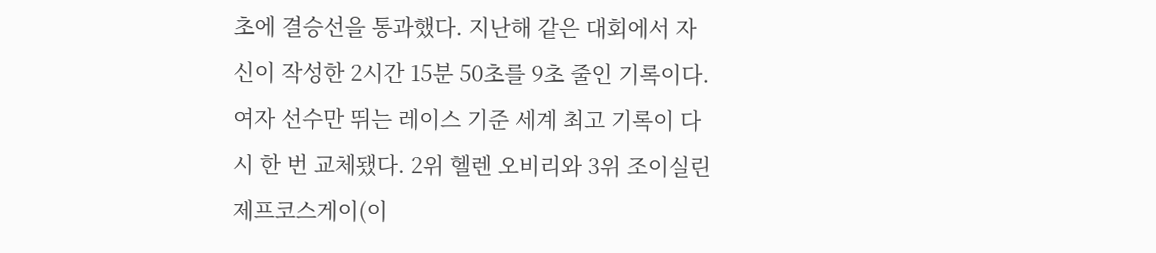초에 결승선을 통과했다. 지난해 같은 대회에서 자신이 작성한 2시간 15분 50초를 9초 줄인 기록이다. 여자 선수만 뛰는 레이스 기준 세계 최고 기록이 다시 한 번 교체됐다. 2위 헬렌 오비리와 3위 조이실린 제프코스게이(이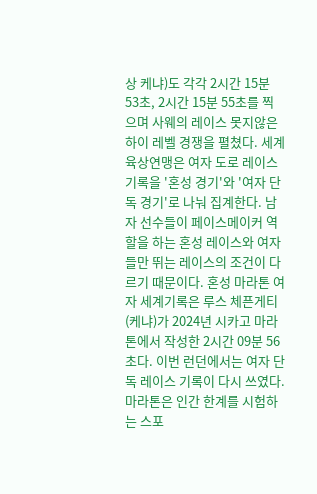상 케냐)도 각각 2시간 15분 53초, 2시간 15분 55초를 찍으며 사웨의 레이스 못지않은 하이 레벨 경쟁을 펼쳤다. 세계육상연맹은 여자 도로 레이스 기록을 '혼성 경기'와 '여자 단독 경기'로 나눠 집계한다. 남자 선수들이 페이스메이커 역할을 하는 혼성 레이스와 여자들만 뛰는 레이스의 조건이 다르기 때문이다. 혼성 마라톤 여자 세계기록은 루스 체픈게티(케냐)가 2024년 시카고 마라톤에서 작성한 2시간 09분 56초다. 이번 런던에서는 여자 단독 레이스 기록이 다시 쓰였다. 마라톤은 인간 한계를 시험하는 스포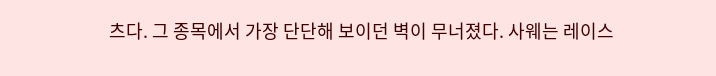츠다. 그 종목에서 가장 단단해 보이던 벽이 무너졌다. 사웨는 레이스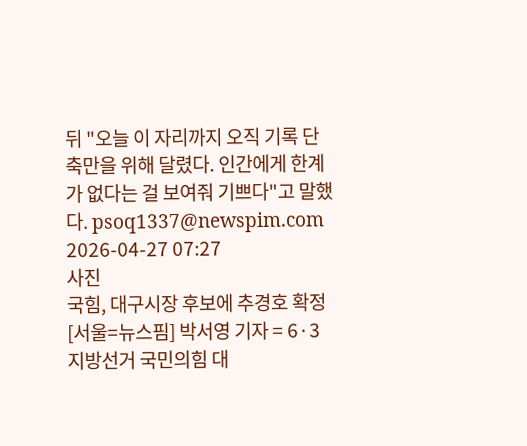뒤 "오늘 이 자리까지 오직 기록 단축만을 위해 달렸다. 인간에게 한계가 없다는 걸 보여줘 기쁘다"고 말했다. psoq1337@newspim.com 2026-04-27 07:27
사진
국힘, 대구시장 후보에 추경호 확정 [서울=뉴스핌] 박서영 기자 = 6·3 지방선거 국민의힘 대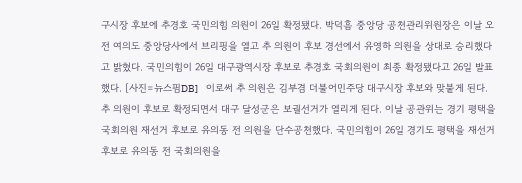구시장 후보에 추경호 국민의힘 의원이 26일 확정됐다. 박덕흠 중앙당 공천관리위원장은 이날 오전 여의도 중앙당사에서 브리핑을 열고 추 의원이 후보 경선에서 유영하 의원을 상대로 승리했다고 밝혔다. 국민의힘이 26일 대구광역시장 후보로 추경호 국회의원이 최종 확정됐다고 26일 발표했다. [사진=뉴스핌DB]    이로써 추 의원은 김부겸 더불어민주당 대구시장 후보와 맞붙게 된다. 추 의원이 후보로 확정되면서 대구 달성군은 보궐선거가 열리게 된다. 이날 공관위는 경기 평택을 국회의원 재선거 후보로 유의동 전 의원을 단수공천했다. 국민의힘이 26일 경기도 평택을 재선거 후보로 유의동 전 국회의원을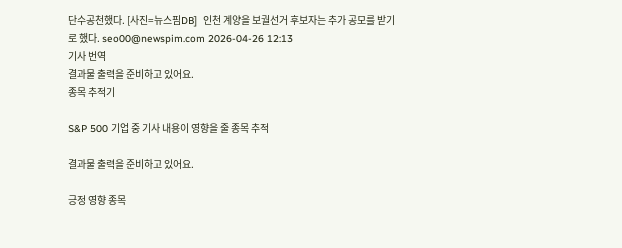단수공천했다. [사진=뉴스핌DB]  인천 계양을 보궐선거 후보자는 추가 공모를 받기로 했다. seo00@newspim.com 2026-04-26 12:13
기사 번역
결과물 출력을 준비하고 있어요.
종목 추적기

S&P 500 기업 중 기사 내용이 영향을 줄 종목 추적

결과물 출력을 준비하고 있어요.

긍정 영향 종목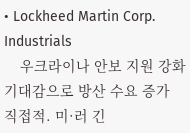• Lockheed Martin Corp. Industrials
    우크라이나 안보 지원 강화 기대감으로 방산 수요 증가 직접적. 미·러 긴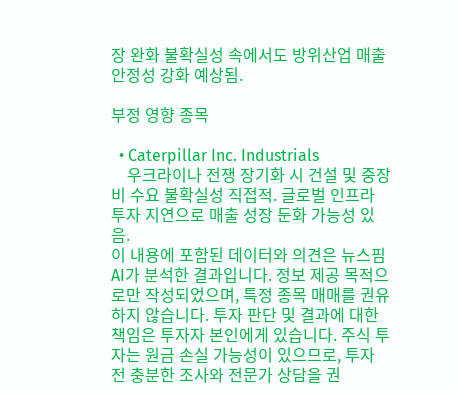장 완화 불확실성 속에서도 방위산업 매출 안정성 강화 예상됨.

부정 영향 종목

  • Caterpillar Inc. Industrials
    우크라이나 전쟁 장기화 시 건설 및 중장비 수요 불확실성 직접적. 글로벌 인프라 투자 지연으로 매출 성장 둔화 가능성 있음.
이 내용에 포함된 데이터와 의견은 뉴스핌 AI가 분석한 결과입니다. 정보 제공 목적으로만 작성되었으며, 특정 종목 매매를 권유하지 않습니다. 투자 판단 및 결과에 대한 책임은 투자자 본인에게 있습니다. 주식 투자는 원금 손실 가능성이 있으므로, 투자 전 충분한 조사와 전문가 상담을 권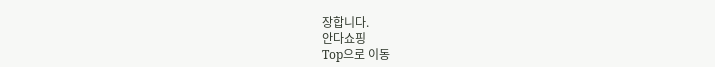장합니다.
안다쇼핑
Top으로 이동